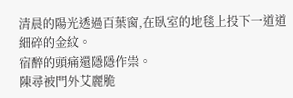清晨的陽光透過百葉窗,在臥室的地毯上投下一道道細碎的金紋。
宿醉的頭痛還隱隱作祟。
陳尋被門外艾麗脆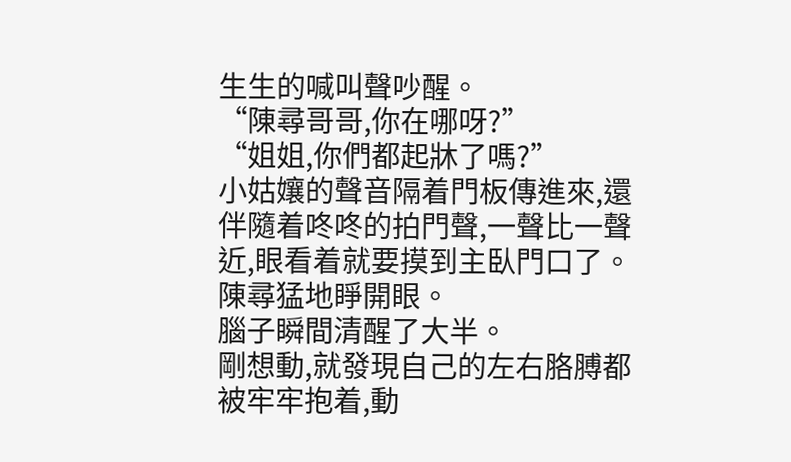生生的喊叫聲吵醒。
“陳尋哥哥,你在哪呀?”
“姐姐,你們都起牀了嗎?”
小姑孃的聲音隔着門板傳進來,還伴隨着咚咚的拍門聲,一聲比一聲近,眼看着就要摸到主臥門口了。
陳尋猛地睜開眼。
腦子瞬間清醒了大半。
剛想動,就發現自己的左右胳膊都被牢牢抱着,動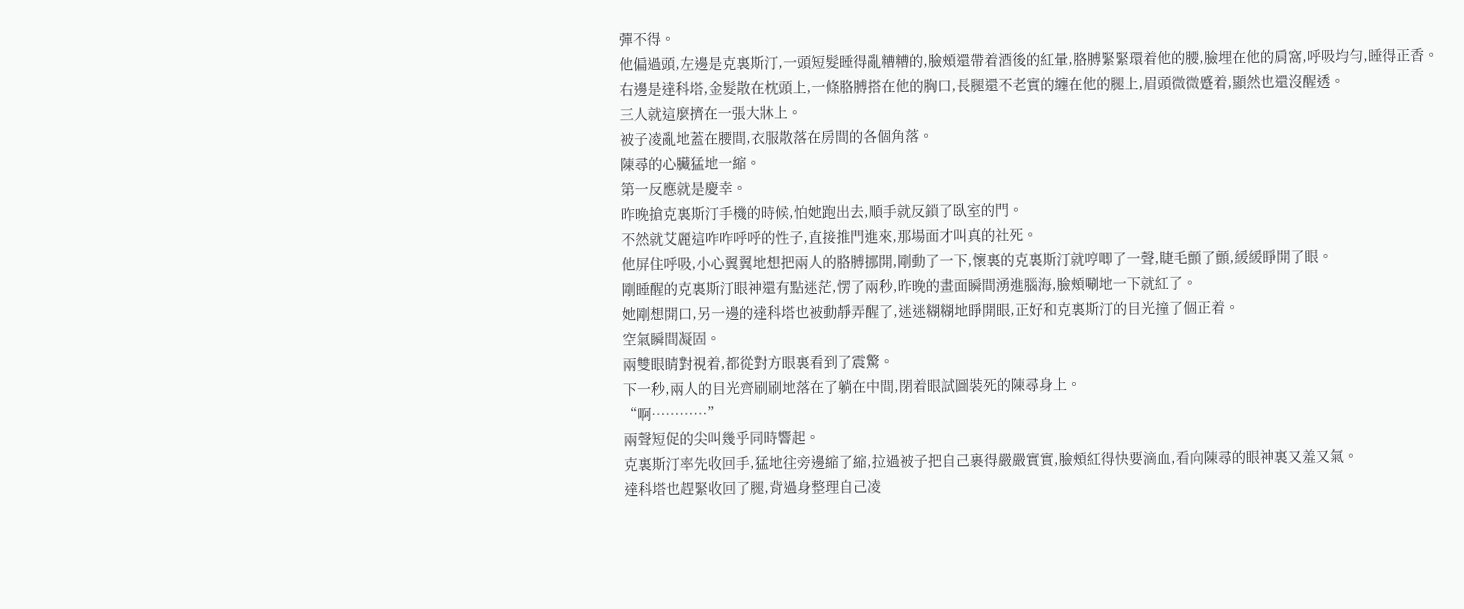彈不得。
他偏過頭,左邊是克裏斯汀,一頭短髮睡得亂糟糟的,臉頰還帶着酒後的紅暈,胳膊緊緊環着他的腰,臉埋在他的肩窩,呼吸均勻,睡得正香。
右邊是達科塔,金髮散在枕頭上,一條胳膊搭在他的胸口,長腿還不老實的纏在他的腿上,眉頭微微蹙着,顯然也還沒醒透。
三人就這麼擠在一張大牀上。
被子凌亂地蓋在腰間,衣服散落在房間的各個角落。
陳尋的心臟猛地一縮。
第一反應就是慶幸。
昨晚搶克裏斯汀手機的時候,怕她跑出去,順手就反鎖了臥室的門。
不然就艾麗這咋咋呼呼的性子,直接推門進來,那場面才叫真的社死。
他屏住呼吸,小心翼翼地想把兩人的胳膊挪開,剛動了一下,懷裏的克裏斯汀就哼唧了一聲,睫毛顫了顫,緩緩睜開了眼。
剛睡醒的克裏斯汀眼神還有點迷茫,愣了兩秒,昨晚的畫面瞬間湧進腦海,臉頰唰地一下就紅了。
她剛想開口,另一邊的達科塔也被動靜弄醒了,迷迷糊糊地睜開眼,正好和克裏斯汀的目光撞了個正着。
空氣瞬間凝固。
兩雙眼睛對視着,都從對方眼裏看到了震驚。
下一秒,兩人的目光齊刷刷地落在了躺在中間,閉着眼試圖裝死的陳尋身上。
“啊…………”
兩聲短促的尖叫幾乎同時響起。
克裏斯汀率先收回手,猛地往旁邊縮了縮,拉過被子把自己裹得嚴嚴實實,臉頰紅得快要滴血,看向陳尋的眼神裏又羞又氣。
達科塔也趕緊收回了腿,背過身整理自己凌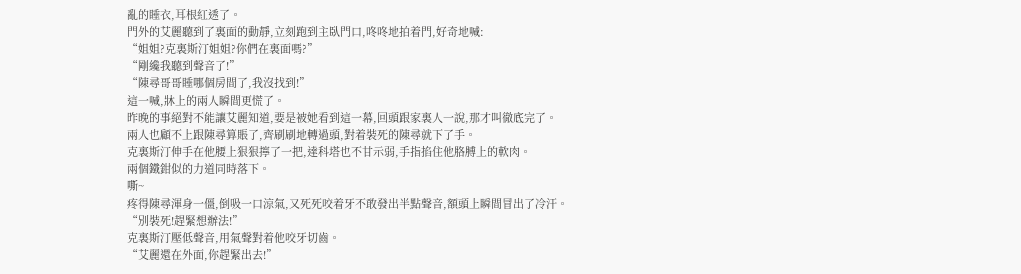亂的睡衣,耳根紅透了。
門外的艾麗聽到了裏面的動靜,立刻跑到主臥門口,咚咚地拍着門,好奇地喊:
“姐姐?克裏斯汀姐姐?你們在裏面嗎?”
“剛纔我聽到聲音了!”
“陳尋哥哥睡哪個房間了,我沒找到!”
這一喊,牀上的兩人瞬間更慌了。
昨晚的事絕對不能讓艾麗知道,要是被她看到這一幕,回頭跟家裏人一說,那才叫徹底完了。
兩人也顧不上跟陳尋算賬了,齊刷刷地轉過頭,對着裝死的陳尋就下了手。
克裏斯汀伸手在他腰上狠狠擰了一把,達科塔也不甘示弱,手指掐住他胳膊上的軟肉。
兩個鐵鉗似的力道同時落下。
嘶~
疼得陳尋渾身一僵,倒吸一口涼氣,又死死咬着牙不敢發出半點聲音,額頭上瞬間冒出了冷汗。
“別裝死!趕緊想辦法!”
克裏斯汀壓低聲音,用氣聲對着他咬牙切齒。
“艾麗還在外面,你趕緊出去!”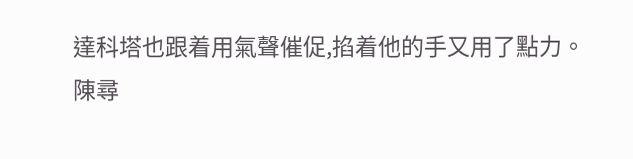達科塔也跟着用氣聲催促,掐着他的手又用了點力。
陳尋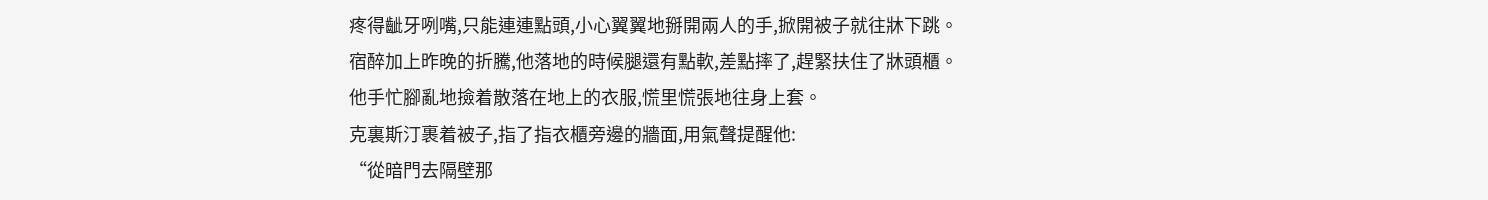疼得齜牙咧嘴,只能連連點頭,小心翼翼地掰開兩人的手,掀開被子就往牀下跳。
宿醉加上昨晚的折騰,他落地的時候腿還有點軟,差點摔了,趕緊扶住了牀頭櫃。
他手忙腳亂地撿着散落在地上的衣服,慌里慌張地往身上套。
克裏斯汀裹着被子,指了指衣櫃旁邊的牆面,用氣聲提醒他:
“從暗門去隔壁那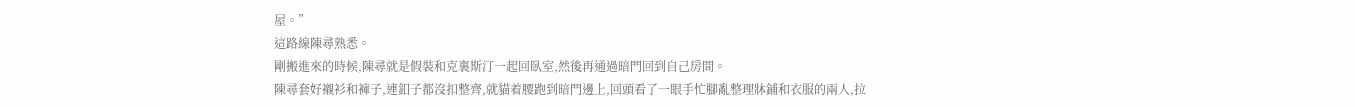屋。”
這路線陳尋熟悉。
剛搬進來的時候,陳尋就是假裝和克裏斯汀一起回臥室,然後再通過暗門回到自己房間。
陳尋套好襯衫和褲子,連釦子都沒扣整齊,就貓着腰跑到暗門邊上,回頭看了一眼手忙腳亂整理牀鋪和衣服的兩人,拉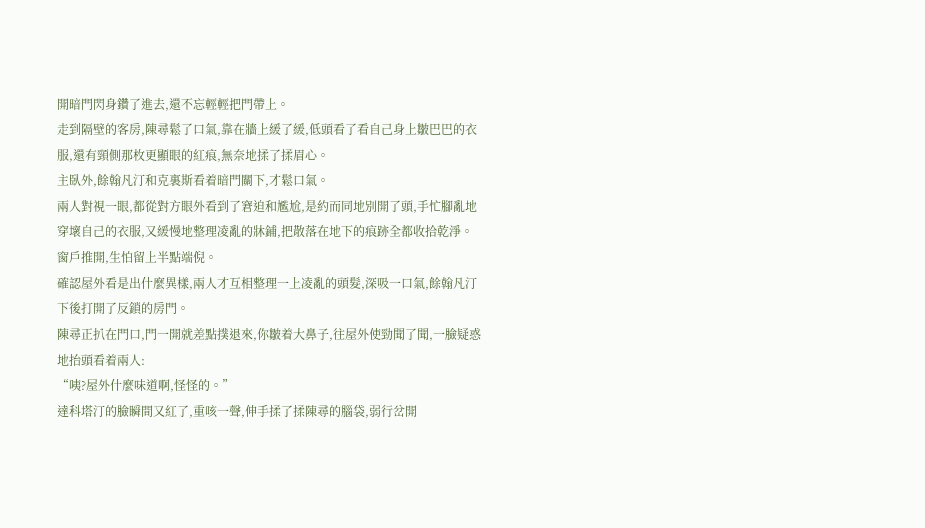開暗門閃身鑽了進去,還不忘輕輕把門帶上。
走到隔壁的客房,陳尋鬆了口氣,靠在牆上緩了緩,低頭看了看自己身上皺巴巴的衣服,還有頸側那枚更顯眼的紅痕,無奈地揉了揉眉心。
主臥外,餘翰凡汀和克裏斯看着暗門關下,才鬆口氣。
兩人對視一眼,都從對方眼外看到了窘迫和尷尬,是約而同地別開了頭,手忙腳亂地穿壞自己的衣服,又緩慢地整理凌亂的牀鋪,把散落在地下的痕跡全都收拾乾淨。
窗戶推開,生怕留上半點端倪。
確認屋外看是出什麼異樣,兩人才互相整理一上凌亂的頭髮,深吸一口氣,餘翰凡汀下後打開了反鎖的房門。
陳尋正扒在門口,門一開就差點撲退來,你皺着大鼻子,往屋外使勁聞了聞,一臉疑惑地抬頭看着兩人:
“咦?屋外什麼味道啊,怪怪的。”
達科塔汀的臉瞬間又紅了,重咳一聲,伸手揉了揉陳尋的腦袋,弱行岔開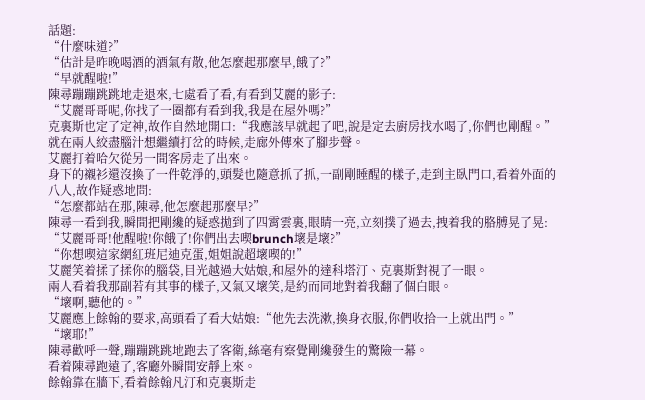話題:
“什麼味道?”
“估計是昨晚喝酒的酒氣有散,他怎麼起那麼早,餓了?”
“早就醒啦!”
陳尋蹦蹦跳跳地走退來,七處看了看,有看到艾麗的影子:
“艾麗哥哥呢,你找了一圈都有看到我,我是在屋外嗎?”
克裏斯也定了定神,故作自然地開口:“我應該早就起了吧,說是定去廚房找水喝了,你們也剛醒。”
就在兩人絞盡腦汁想繼續打岔的時候,走廊外傳來了腳步聲。
艾麗打着哈欠從另一間客房走了出來。
身下的襯衫還沒換了一件乾淨的,頭髮也隨意抓了抓,一副剛睡醒的樣子,走到主臥門口,看着外面的八人,故作疑惑地問:
“怎麼都站在那,陳尋,他怎麼起那麼早?”
陳尋一看到我,瞬間把剛纔的疑惑拋到了四霄雲裏,眼睛一亮,立刻撲了過去,拽着我的胳膊晃了晃:
“艾麗哥哥!他醒啦!你餓了!你們出去喫brunch壞是壞?”
“你想喫這家網紅班尼迪克蛋,姐姐說超壞喫的!”
艾麗笑着揉了揉你的腦袋,目光越過大姑娘,和屋外的達科塔汀、克裏斯對視了一眼。
兩人看着我那副若有其事的樣子,又氣又壞笑,是約而同地對着我翻了個白眼。
“壞啊,聽他的。”
艾麗應上餘翰的要求,高頭看了看大姑娘:“他先去洗漱,換身衣服,你們收拾一上就出門。”
“壞耶!”
陳尋歡呼一聲,蹦蹦跳跳地跑去了客衛,絲毫有察覺剛纔發生的驚險一幕。
看着陳尋跑遠了,客廳外瞬間安靜上來。
餘翰靠在牆下,看着餘翰凡汀和克裏斯走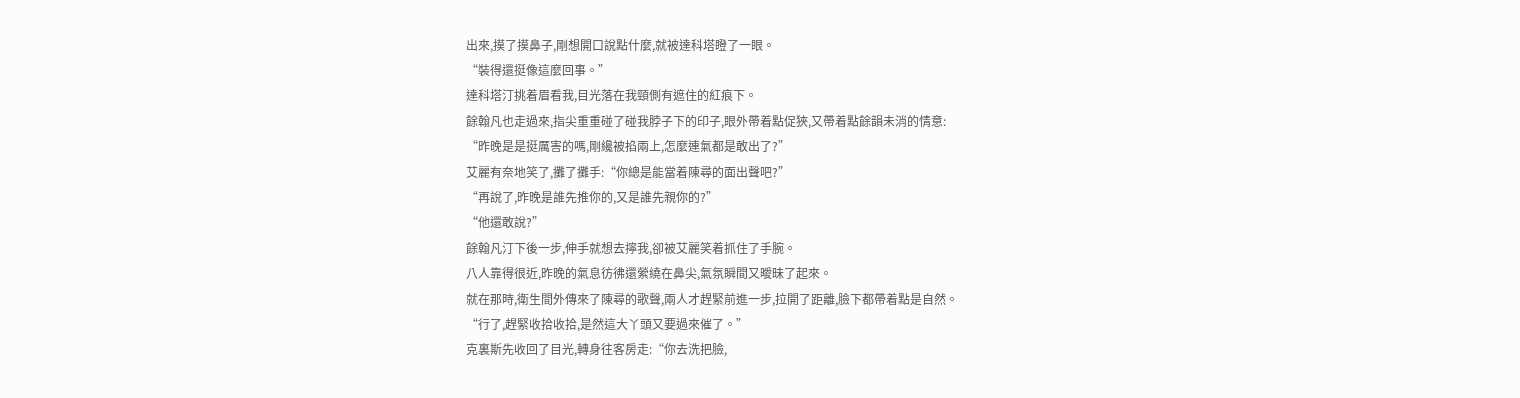出來,摸了摸鼻子,剛想開口說點什麼,就被達科塔瞪了一眼。
“裝得還挺像這麼回事。”
達科塔汀挑着眉看我,目光落在我頸側有遮住的紅痕下。
餘翰凡也走過來,指尖重重碰了碰我脖子下的印子,眼外帶着點促狹,又帶着點餘韻未消的情意:
“昨晚是是挺厲害的嗎,剛纔被掐兩上,怎麼連氣都是敢出了?”
艾麗有奈地笑了,攤了攤手:“你總是能當着陳尋的面出聲吧?”
“再說了,昨晚是誰先推你的,又是誰先親你的?”
“他還敢說?”
餘翰凡汀下後一步,伸手就想去擰我,卻被艾麗笑着抓住了手腕。
八人靠得很近,昨晚的氣息彷彿還縈繞在鼻尖,氣氛瞬間又曖昧了起來。
就在那時,衛生間外傳來了陳尋的歌聲,兩人才趕緊前進一步,拉開了距離,臉下都帶着點是自然。
“行了,趕緊收拾收拾,是然這大丫頭又要過來催了。”
克裏斯先收回了目光,轉身往客房走:“你去洗把臉,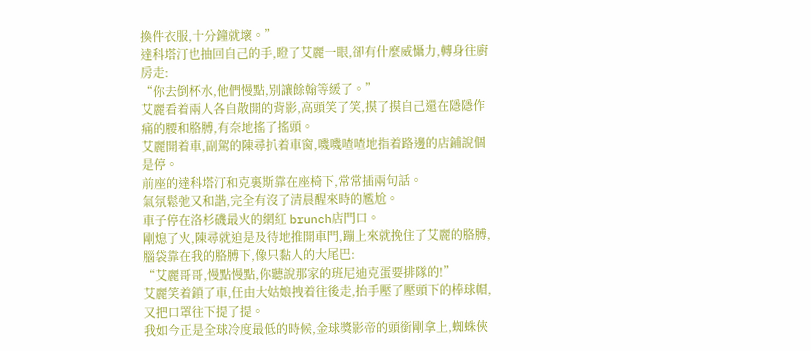換件衣服,十分鐘就壞。”
達科塔汀也抽回自己的手,瞪了艾麗一眼,卻有什麼威懾力,轉身往廚房走:
“你去倒杯水,他們慢點,別讓餘翰等緩了。”
艾麗看着兩人各自散開的背影,高頭笑了笑,摸了摸自己還在隱隱作痛的腰和胳膊,有奈地搖了搖頭。
艾麗開着車,副駕的陳尋扒着車窗,嘰嘰喳喳地指着路邊的店鋪說個是停。
前座的達科塔汀和克裏斯靠在座椅下,常常插兩句話。
氣氛鬆弛又和諧,完全有沒了清晨醒來時的尷尬。
車子停在洛杉磯最火的網紅 brunch店門口。
剛熄了火,陳尋就迫是及待地推開車門,蹦上來就挽住了艾麗的胳膊,腦袋靠在我的胳膊下,像只黏人的大尾巴:
“艾麗哥哥,慢點慢點,你聽說那家的班尼迪克蛋要排隊的!”
艾麗笑着鎖了車,任由大姑娘拽着往後走,抬手壓了壓頭下的棒球帽,又把口罩往下提了提。
我如今正是全球冷度最低的時候,金球獎影帝的頭銜剛拿上,蜘蛛俠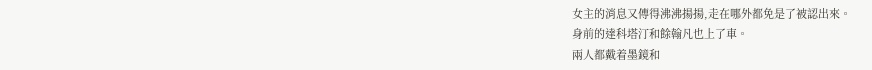女主的消息又傳得沸沸揚揚,走在哪外都免是了被認出來。
身前的達科塔汀和餘翰凡也上了車。
兩人都戴着墨鏡和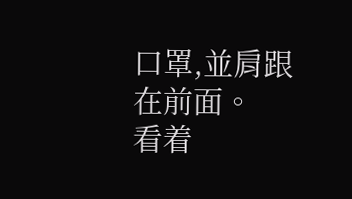口罩,並肩跟在前面。
看着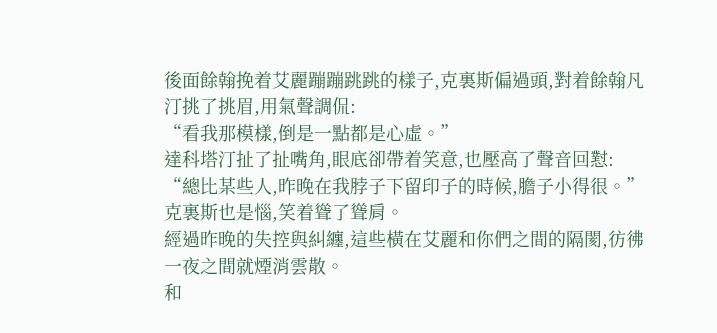後面餘翰挽着艾麗蹦蹦跳跳的樣子,克裏斯偏過頭,對着餘翰凡汀挑了挑眉,用氣聲調侃:
“看我那模樣,倒是一點都是心虛。”
達科塔汀扯了扯嘴角,眼底卻帶着笑意,也壓高了聲音回懟:
“總比某些人,昨晚在我脖子下留印子的時候,膽子小得很。”
克裏斯也是惱,笑着聳了聳肩。
經過昨晚的失控與糾纏,這些橫在艾麗和你們之間的隔閡,彷彿一夜之間就煙消雲散。
和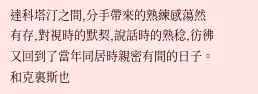達科塔汀之間,分手帶來的熟練感蕩然有存,對視時的默契,說話時的熟稔,彷彿又回到了當年同居時親密有間的日子。
和克裏斯也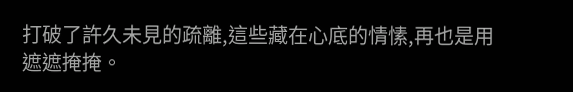打破了許久未見的疏離,這些藏在心底的情愫,再也是用遮遮掩掩。